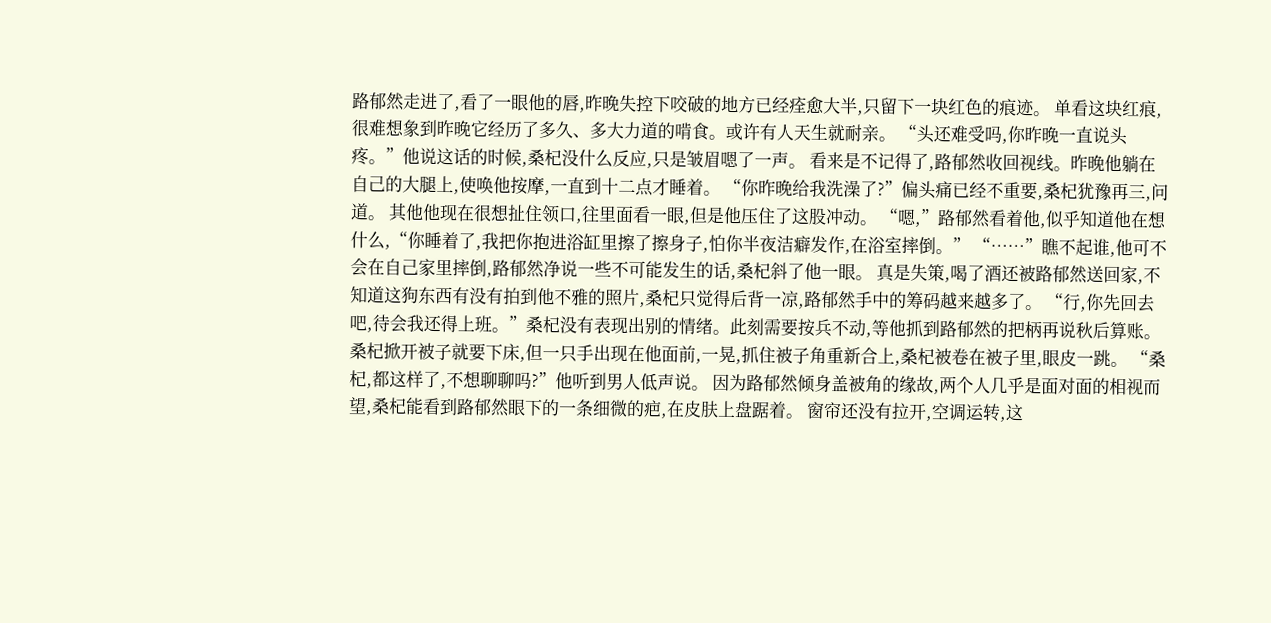路郁然走进了,看了一眼他的唇,昨晚失控下咬破的地方已经痊愈大半,只留下一块红色的痕迹。 单看这块红痕,很难想象到昨晚它经历了多久、多大力道的啃食。或许有人天生就耐亲。 “头还难受吗,你昨晚一直说头疼。”他说这话的时候,桑杞没什么反应,只是皱眉嗯了一声。 看来是不记得了,路郁然收回视线。昨晚他躺在自己的大腿上,使唤他按摩,一直到十二点才睡着。 “你昨晚给我洗澡了?”偏头痛已经不重要,桑杞犹豫再三,问道。 其他他现在很想扯住领口,往里面看一眼,但是他压住了这股冲动。 “嗯,”路郁然看着他,似乎知道他在想什么,“你睡着了,我把你抱进浴缸里擦了擦身子,怕你半夜洁癖发作,在浴室摔倒。” “……”瞧不起谁,他可不会在自己家里摔倒,路郁然净说一些不可能发生的话,桑杞斜了他一眼。 真是失策,喝了酒还被路郁然送回家,不知道这狗东西有没有拍到他不雅的照片,桑杞只觉得后背一凉,路郁然手中的筹码越来越多了。 “行,你先回去吧,待会我还得上班。”桑杞没有表现出别的情绪。此刻需要按兵不动,等他抓到路郁然的把柄再说秋后算账。 桑杞掀开被子就要下床,但一只手出现在他面前,一晃,抓住被子角重新合上,桑杞被卷在被子里,眼皮一跳。 “桑杞,都这样了,不想聊聊吗?”他听到男人低声说。 因为路郁然倾身盖被角的缘故,两个人几乎是面对面的相视而望,桑杞能看到路郁然眼下的一条细微的疤,在皮肤上盘踞着。 窗帘还没有拉开,空调运转,这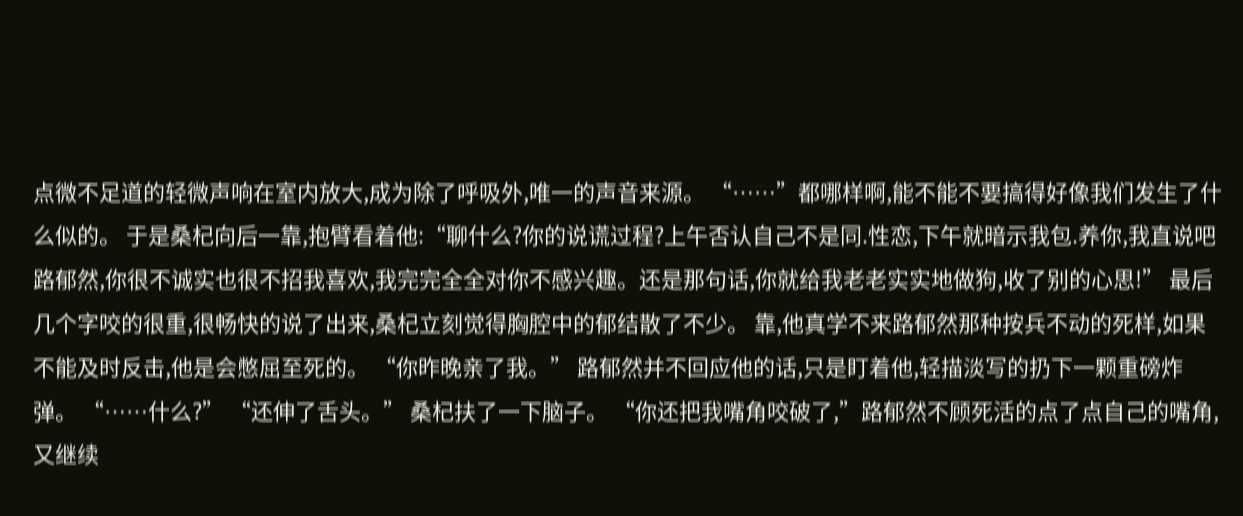点微不足道的轻微声响在室内放大,成为除了呼吸外,唯一的声音来源。 “……”都哪样啊,能不能不要搞得好像我们发生了什么似的。 于是桑杞向后一靠,抱臂看着他:“聊什么?你的说谎过程?上午否认自己不是同.性恋,下午就暗示我包.养你,我直说吧路郁然,你很不诚实也很不招我喜欢,我完完全全对你不感兴趣。还是那句话,你就给我老老实实地做狗,收了别的心思!” 最后几个字咬的很重,很畅快的说了出来,桑杞立刻觉得胸腔中的郁结散了不少。 靠,他真学不来路郁然那种按兵不动的死样,如果不能及时反击,他是会憋屈至死的。 “你昨晚亲了我。” 路郁然并不回应他的话,只是盯着他,轻描淡写的扔下一颗重磅炸弹。 “……什么?” “还伸了舌头。” 桑杞扶了一下脑子。 “你还把我嘴角咬破了,”路郁然不顾死活的点了点自己的嘴角,又继续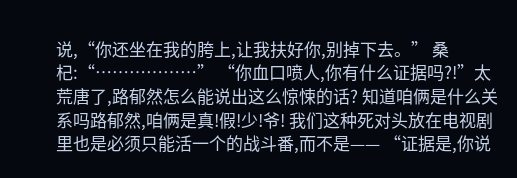说,“你还坐在我的胯上,让我扶好你,别掉下去。” 桑杞:“………………” “你血口喷人,你有什么证据吗?!”太荒唐了,路郁然怎么能说出这么惊悚的话? 知道咱俩是什么关系吗路郁然,咱俩是真!假!少!爷! 我们这种死对头放在电视剧里也是必须只能活一个的战斗番,而不是—— “证据是,你说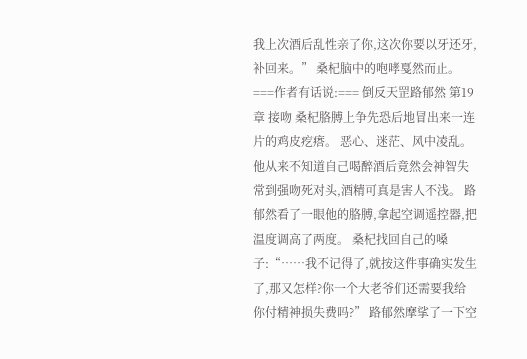我上次酒后乱性亲了你,这次你要以牙还牙,补回来。” 桑杞脑中的咆哮戛然而止。 ===作者有话说:=== 倒反天罡路郁然 第19章 接吻 桑杞胳膊上争先恐后地冒出来一连片的鸡皮疙瘩。 恶心、迷茫、风中凌乱。他从来不知道自己喝醉酒后竟然会神智失常到强吻死对头,酒精可真是害人不浅。 路郁然看了一眼他的胳膊,拿起空调遥控器,把温度调高了两度。 桑杞找回自己的嗓子:“……我不记得了,就按这件事确实发生了,那又怎样?你一个大老爷们还需要我给你付精神损失费吗?” 路郁然摩挲了一下空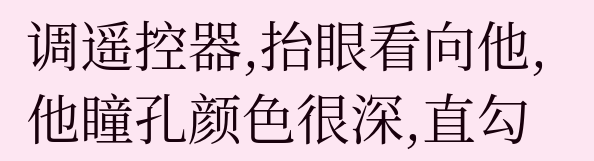调遥控器,抬眼看向他,他瞳孔颜色很深,直勾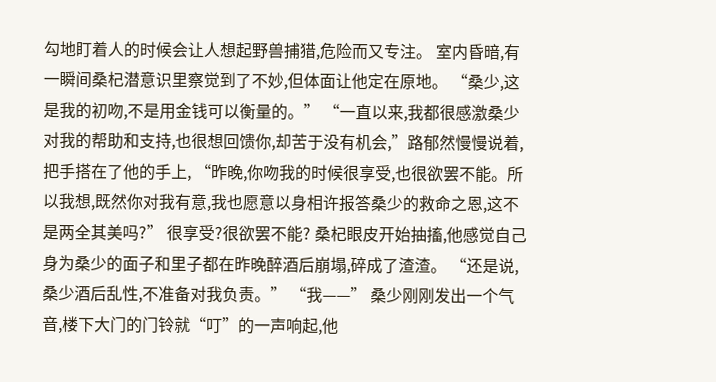勾地盯着人的时候会让人想起野兽捕猎,危险而又专注。 室内昏暗,有一瞬间桑杞潜意识里察觉到了不妙,但体面让他定在原地。 “桑少,这是我的初吻,不是用金钱可以衡量的。” “一直以来,我都很感激桑少对我的帮助和支持,也很想回馈你,却苦于没有机会,”路郁然慢慢说着,把手搭在了他的手上, “昨晚,你吻我的时候很享受,也很欲罢不能。所以我想,既然你对我有意,我也愿意以身相许报答桑少的救命之恩,这不是两全其美吗?” 很享受?很欲罢不能? 桑杞眼皮开始抽搐,他感觉自己身为桑少的面子和里子都在昨晚醉酒后崩塌,碎成了渣渣。 “还是说,桑少酒后乱性,不准备对我负责。” “我——” 桑少刚刚发出一个气音,楼下大门的门铃就“叮”的一声响起,他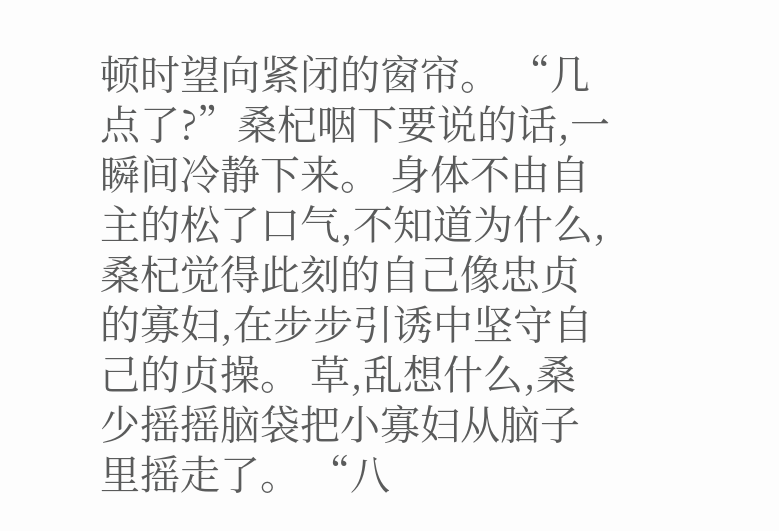顿时望向紧闭的窗帘。 “几点了?”桑杞咽下要说的话,一瞬间冷静下来。 身体不由自主的松了口气,不知道为什么,桑杞觉得此刻的自己像忠贞的寡妇,在步步引诱中坚守自己的贞操。 草,乱想什么,桑少摇摇脑袋把小寡妇从脑子里摇走了。 “八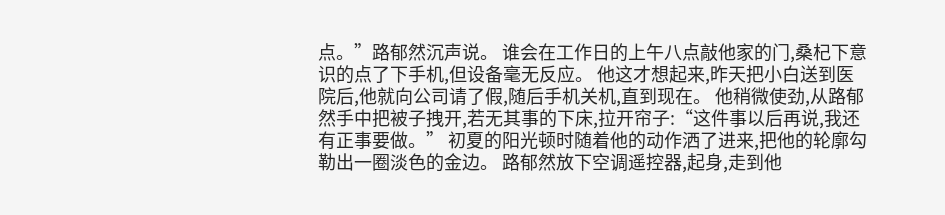点。”路郁然沉声说。 谁会在工作日的上午八点敲他家的门,桑杞下意识的点了下手机,但设备毫无反应。 他这才想起来,昨天把小白送到医院后,他就向公司请了假,随后手机关机,直到现在。 他稍微使劲,从路郁然手中把被子拽开,若无其事的下床,拉开帘子:“这件事以后再说,我还有正事要做。” 初夏的阳光顿时随着他的动作洒了进来,把他的轮廓勾勒出一圈淡色的金边。 路郁然放下空调遥控器,起身,走到他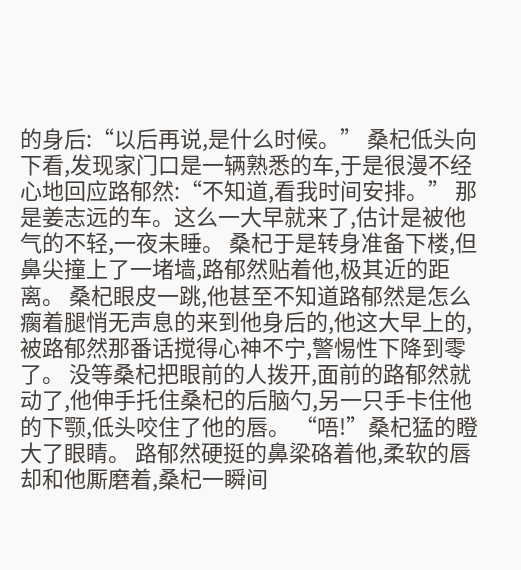的身后:“以后再说,是什么时候。” 桑杞低头向下看,发现家门口是一辆熟悉的车,于是很漫不经心地回应路郁然:“不知道,看我时间安排。” 那是姜志远的车。这么一大早就来了,估计是被他气的不轻,一夜未睡。 桑杞于是转身准备下楼,但鼻尖撞上了一堵墙,路郁然贴着他,极其近的距离。 桑杞眼皮一跳,他甚至不知道路郁然是怎么瘸着腿悄无声息的来到他身后的,他这大早上的,被路郁然那番话搅得心神不宁,警惕性下降到零了。 没等桑杞把眼前的人拨开,面前的路郁然就动了,他伸手托住桑杞的后脑勺,另一只手卡住他的下颚,低头咬住了他的唇。 “唔!”桑杞猛的瞪大了眼睛。 路郁然硬挺的鼻梁硌着他,柔软的唇却和他厮磨着,桑杞一瞬间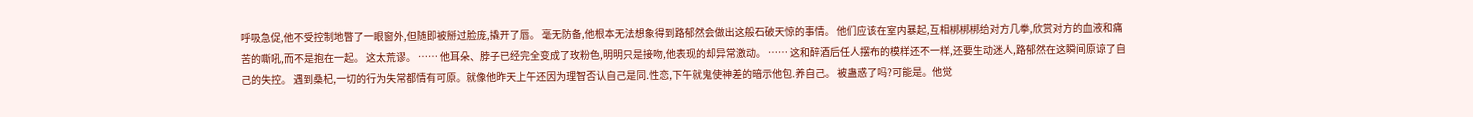呼吸急促,他不受控制地瞥了一眼窗外,但随即被掰过脸庞,撬开了唇。 毫无防备,他根本无法想象得到路郁然会做出这般石破天惊的事情。 他们应该在室内暴起,互相梆梆梆给对方几拳,欣赏对方的血液和痛苦的嘶吼,而不是抱在一起。 这太荒谬。 …… 他耳朵、脖子已经完全变成了玫粉色,明明只是接吻,他表现的却异常激动。 …… 这和醉酒后任人摆布的模样还不一样,还要生动迷人,路郁然在这瞬间原谅了自己的失控。 遇到桑杞,一切的行为失常都情有可原。就像他昨天上午还因为理智否认自己是同.性恋,下午就鬼使神差的暗示他包.养自己。 被蛊惑了吗?可能是。他觉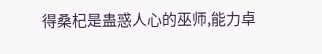得桑杞是蛊惑人心的巫师,能力卓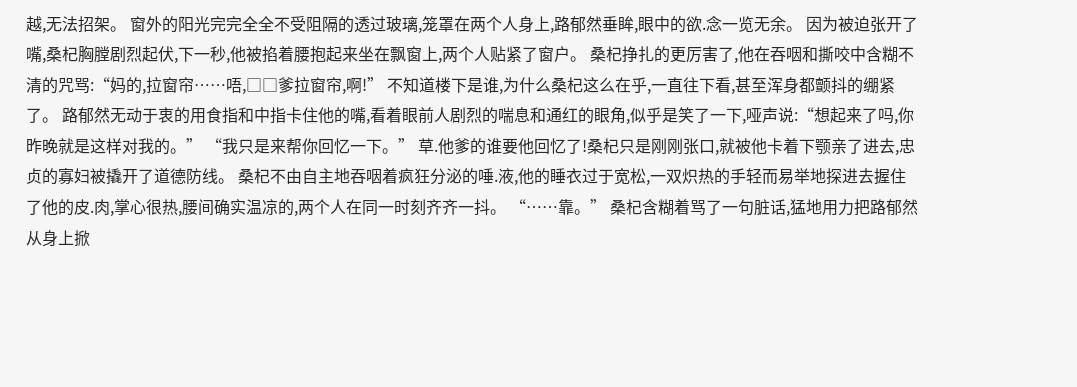越,无法招架。 窗外的阳光完完全全不受阻隔的透过玻璃,笼罩在两个人身上,路郁然垂眸,眼中的欲.念一览无余。 因为被迫张开了嘴,桑杞胸膛剧烈起伏,下一秒,他被掐着腰抱起来坐在飘窗上,两个人贴紧了窗户。 桑杞挣扎的更厉害了,他在吞咽和撕咬中含糊不清的咒骂:“妈的,拉窗帘……唔,□□爹拉窗帘,啊!” 不知道楼下是谁,为什么桑杞这么在乎,一直往下看,甚至浑身都颤抖的绷紧了。 路郁然无动于衷的用食指和中指卡住他的嘴,看着眼前人剧烈的喘息和通红的眼角,似乎是笑了一下,哑声说:“想起来了吗,你昨晚就是这样对我的。” “我只是来帮你回忆一下。” 草.他爹的谁要他回忆了!桑杞只是刚刚张口,就被他卡着下颚亲了进去,忠贞的寡妇被撬开了道德防线。 桑杞不由自主地吞咽着疯狂分泌的唾.液,他的睡衣过于宽松,一双炽热的手轻而易举地探进去握住了他的皮.肉,掌心很热,腰间确实温凉的,两个人在同一时刻齐齐一抖。 “……靠。” 桑杞含糊着骂了一句脏话,猛地用力把路郁然从身上掀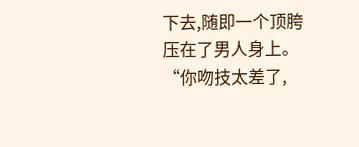下去,随即一个顶胯压在了男人身上。 “你吻技太差了,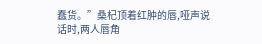蠢货。”桑杞顶着红肿的唇,哑声说话时,两人唇角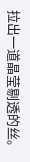拉出一道晶莹剔透的丝。